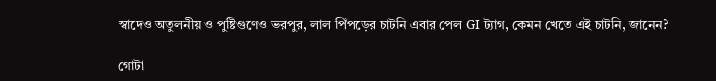স্বাদেও অতুলনীয় ও পুষ্টিগুণেও ভরপুর, লাল পিঁপড়ের চাটনি এবার পেল GI ট্যাগ, কেমন খেতে এই চাটনি, জানেন?

গোটা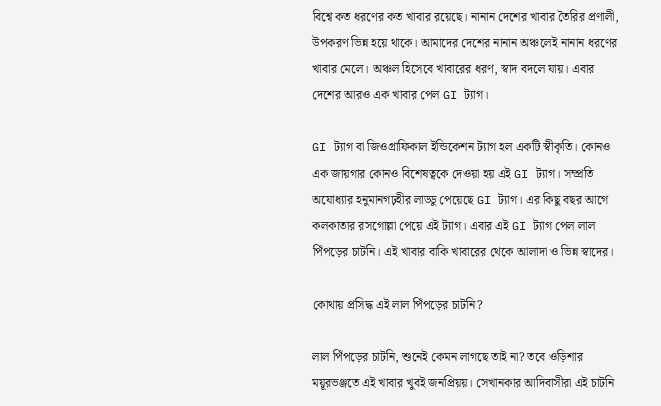বিশ্বে কত ধরণের কত খাবার রয়েছে। নানান দেশের খাবার তৈরির প্রণালী, উপকরণ ভিন্ন হয়ে থাকে। আমাদের দেশের নানান অঞ্চলেই নানান ধরণের খাবার মেলে। অঞ্চল হিসেবে খাবারের ধরণ, স্বাদ বদলে যায়। এবার দেশের আরও এক খাবার পেল GI ট্যাগ।

GI ট্যাগ বা জিওগ্রাফিকাল ইন্ডিকেশন ট্যাগ হল একটি স্বীকৃতি। কোনও এক জায়গার কোনও বিশেষত্বকে দেওয়া হয় এই GI ট্যাগ। সম্প্রতি অযোধ্যার হনুমানগঢ়হীর লাড্ডু পেয়েছে GI ট্যাগ। এর কিছু বছর আগে কলকাতার রসগোল্লা পেয়ে এই ট্যাগ। এবার এই GI ট্যাগ পেল লাল পিঁপড়ের চাটনি। এই খাবার বাকি খাবারের থেকে আলাদা ও ভিন্ন স্বাদের।

কোথায় প্রসিদ্ধ এই লাল পিঁপড়ের চাটনি?

লাল পিঁপড়ের চাটনি, শুনেই কেমন লাগছে তাই না? তবে ওড়িশার ময়ূরভঞ্জতে এই খাবার খুবই জনপ্রিয়য়। সেখানকার আদিবাসীরা এই চাটনি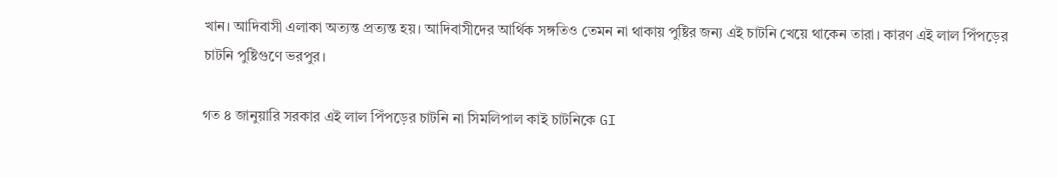খান। আদিবাসী এলাকা অত্যন্ত প্রত্যন্ত হয়। আদিবাসীদের আর্থিক সঙ্গতিও তেমন না থাকায় পুষ্টির জন্য এই চাটনি খেয়ে থাকেন তারা। কারণ এই লাল পিঁপড়ের চাটনি পুষ্টিগুণে ভরপুর।

গত ৪ জানুয়ারি সরকার এই লাল পিঁপড়ের চাটনি না সিমলিপাল কাই চাটনিকে GI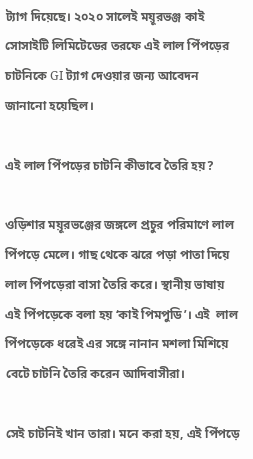ট্যাগ দিয়েছে। ২০২০ সালেই ময়ূরভঞ্জ কাই সোসাইটি লিমিটেডের তরফে এই লাল পিঁপড়ের চাটনিকে GI ট্যাগ দেওয়ার জন্য আবেদন জানানো হয়েছিল।

এই লাল পিঁপড়ের চাটনি কীভাবে তৈরি হয়?

ওড়িশার ময়ূরভঞ্জের জঙ্গলে প্রচুর পরিমাণে লাল পিঁপড়ে মেলে। গাছ থেকে ঝরে পড়া পাতা দিয়ে লাল পিঁপড়েরা বাসা তৈরি করে। স্থানীয় ভাষায় এই পিঁপড়েকে বলা হয় ‘কাই পিমপুডি’। এই  লাল পিঁপড়েকে ধরেই এর সঙ্গে নানান মশলা মিশিয়ে বেটে চাটনি তৈরি করেন আদিবাসীরা।

সেই চাটনিই খান তারা। মনে করা হয়, এই পিঁপড়ে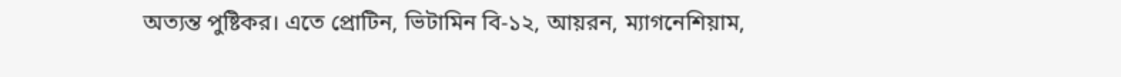অত্যন্ত পুষ্টিকর। এতে প্রোটিন, ভিটামিন বি-১২, আয়রন, ম্যাগনেশিয়াম,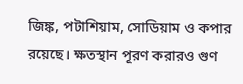জিঙ্ক, পটাশিয়াম, সোডিয়াম ও কপার রয়েছে। ক্ষতস্থান পূরণ করারও গুণ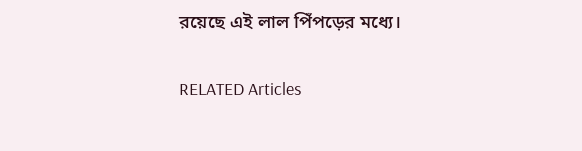রয়েছে এই লাল পিঁপড়ের মধ্যে।

RELATED Articles